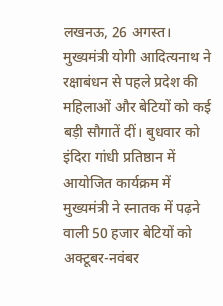लखनऊ, 26 अगस्त। मुख्यमंत्री योगी आदित्यनाथ ने रक्षाबंधन से पहले प्रदेश की महिलाओं और बेटियों को कई बड़ी सौगातें दीं। बुधवार को इंदिरा गांधी प्रतिष्ठान में आयोजित कार्यक्रम में मुख्यमंत्री ने स्नातक में पढ़ने वाली 50 हजार बेटियों को अक्टूबर-नवंबर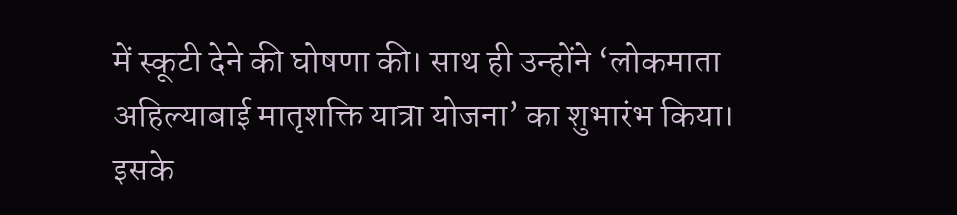में स्कूटी देने की घोषणा की। साथ ही उन्होंने ‘लोकमाता अहिल्याबाई मातृशक्ति यात्रा योजना’ का शुभारंभ किया। इसके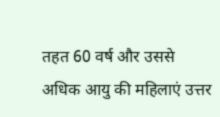तहत 60 वर्ष और उससे अधिक आयु की महिलाएं उत्तर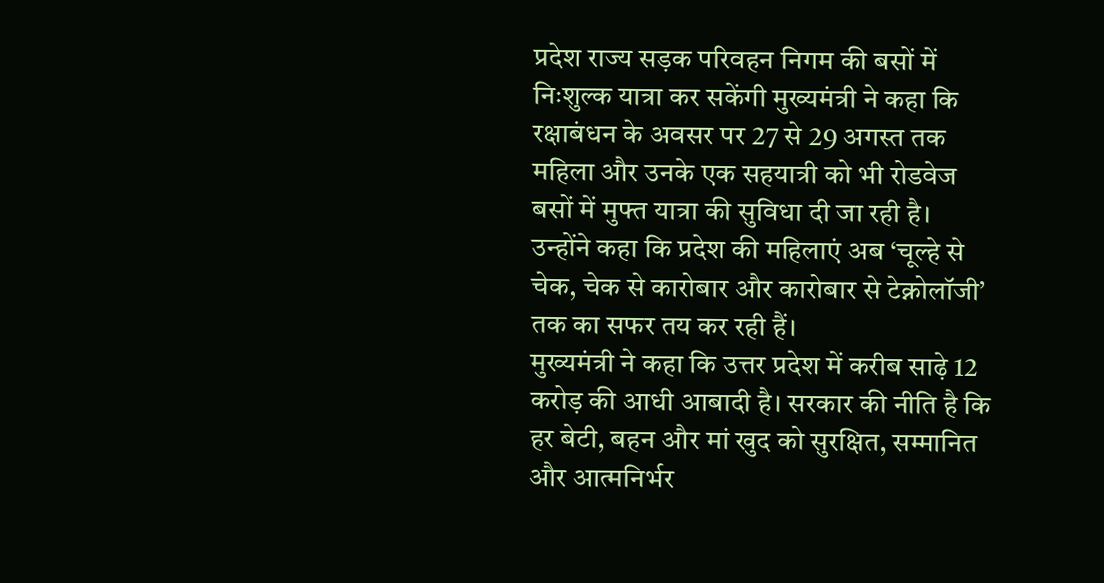प्रदेश राज्य सड़क परिवहन निगम की बसों में निःशुल्क यात्रा कर सकेंगी मुख्यमंत्री ने कहा कि रक्षाबंधन के अवसर पर 27 से 29 अगस्त तक महिला और उनके एक सहयात्री को भी रोडवेज बसों में मुफ्त यात्रा की सुविधा दी जा रही है। उन्होंने कहा कि प्रदेश की महिलाएं अब ‘चूल्हे से चेक, चेक से कारोबार और कारोबार से टेक्नोलॉजी’ तक का सफर तय कर रही हैं।
मुख्यमंत्री ने कहा कि उत्तर प्रदेश में करीब साढ़े 12 करोड़ की आधी आबादी है। सरकार की नीति है कि हर बेटी, बहन और मां खुद को सुरक्षित, सम्मानित और आत्मनिर्भर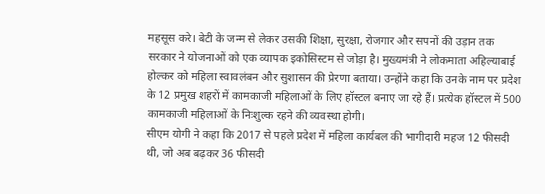महसूस करे। बेटी के जन्म से लेकर उसकी शिक्षा, सुरक्षा, रोजगार और सपनों की उड़ान तक सरकार ने योजनाओं को एक व्यापक इकोसिस्टम से जोड़ा है। मुख्यमंत्री ने लोकमाता अहिल्याबाई होल्कर को महिला स्वावलंबन और सुशासन की प्रेरणा बताया। उन्होंने कहा कि उनके नाम पर प्रदेश के 12 प्रमुख शहरों में कामकाजी महिलाओं के लिए हॉस्टल बनाए जा रहे हैं। प्रत्येक हॉस्टल में 500 कामकाजी महिलाओं के निःशुल्क रहने की व्यवस्था होगी।
सीएम योगी ने कहा कि 2017 से पहले प्रदेश में महिला कार्यबल की भागीदारी महज 12 फीसदी थी, जो अब बढ़कर 36 फीसदी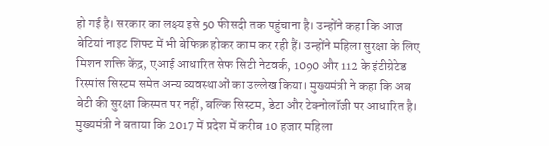हो गई है। सरकार का लक्ष्य इसे 50 फीसदी तक पहुंचाना है। उन्होंने कहा कि आज बेटियां नाइट शिफ्ट में भी बेफिक्र होकर काम कर रही हैं। उन्होंने महिला सुरक्षा के लिए मिशन शक्ति केंद्र, एआई आधारित सेफ सिटी नेटवर्क, 1090 और 112 के इंटीग्रेटेड रिस्पांस सिस्टम समेत अन्य व्यवस्थाओं का उल्लेख किया। मुख्यमंत्री ने कहा कि अब बेटी की सुरक्षा किस्मत पर नहीं, बल्कि सिस्टम, डेटा और टेक्नोलॉजी पर आधारित है।
मुख्यमंत्री ने बताया कि 2017 में प्रदेश में करीब 10 हजार महिला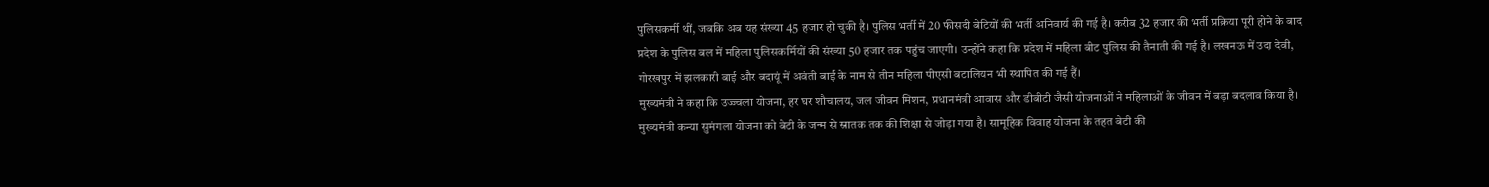पुलिसकर्मी थीं, जबकि अब यह संख्या 45 हजार हो चुकी है। पुलिस भर्ती में 20 फीसदी बेटियों की भर्ती अनिवार्य की गई है। करीब 32 हजार की भर्ती प्रक्रिया पूरी होने के बाद प्रदेश के पुलिस बल में महिला पुलिसकर्मियों की संख्या 50 हजार तक पहुंच जाएगी। उन्होंने कहा कि प्रदेश में महिला बीट पुलिस की तैनाती की गई है। लखनऊ में उदा देवी, गोरखपुर में झलकारी बाई और बदायूं में अवंती बाई के नाम से तीन महिला पीएसी बटालियन भी स्थापित की गई हैं।
मुख्यमंत्री ने कहा कि उज्ज्वला योजना, हर घर शौचालय, जल जीवन मिशन, प्रधानमंत्री आवास और डीबीटी जैसी योजनाओं ने महिलाओं के जीवन में बड़ा बदलाव किया है। मुख्यमंत्री कन्या सुमंगला योजना को बेटी के जन्म से स्नातक तक की शिक्षा से जोड़ा गया है। सामूहिक विवाह योजना के तहत बेटी की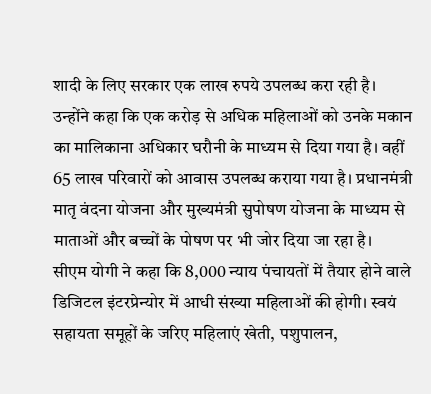शादी के लिए सरकार एक लाख रुपये उपलब्ध करा रही है। उन्होंने कहा कि एक करोड़ से अधिक महिलाओं को उनके मकान का मालिकाना अधिकार घरौनी के माध्यम से दिया गया है। वहीं 65 लाख परिवारों को आवास उपलब्ध कराया गया है। प्रधानमंत्री मातृ वंदना योजना और मुख्यमंत्री सुपोषण योजना के माध्यम से माताओं और बच्चों के पोषण पर भी जोर दिया जा रहा है।
सीएम योगी ने कहा कि 8,000 न्याय पंचायतों में तैयार होने वाले डिजिटल इंटरप्रेन्योर में आधी संख्या महिलाओं की होगी। स्वयं सहायता समूहों के जरिए महिलाएं खेती, पशुपालन,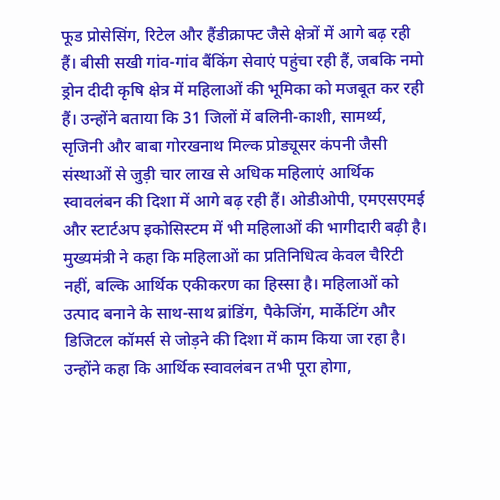फूड प्रोसेसिंग, रिटेल और हैंडीक्राफ्ट जैसे क्षेत्रों में आगे बढ़ रही हैं। बीसी सखी गांव-गांव बैंकिंग सेवाएं पहुंचा रही हैं, जबकि नमो ड्रोन दीदी कृषि क्षेत्र में महिलाओं की भूमिका को मजबूत कर रही हैं। उन्होंने बताया कि 31 जिलों में बलिनी-काशी, सामर्थ्य, सृजिनी और बाबा गोरखनाथ मिल्क प्रोड्यूसर कंपनी जैसी संस्थाओं से जुड़ी चार लाख से अधिक महिलाएं आर्थिक स्वावलंबन की दिशा में आगे बढ़ रही हैं। ओडीओपी, एमएसएमई और स्टार्टअप इकोसिस्टम में भी महिलाओं की भागीदारी बढ़ी है।
मुख्यमंत्री ने कहा कि महिलाओं का प्रतिनिधित्व केवल चैरिटी नहीं, बल्कि आर्थिक एकीकरण का हिस्सा है। महिलाओं को उत्पाद बनाने के साथ-साथ ब्रांडिंग, पैकेजिंग, मार्केटिंग और डिजिटल कॉमर्स से जोड़ने की दिशा में काम किया जा रहा है। उन्होंने कहा कि आर्थिक स्वावलंबन तभी पूरा होगा,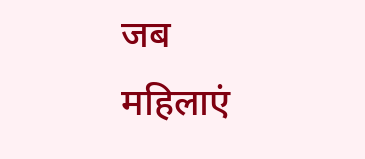जब महिलाएं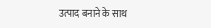उत्पाद बनाने के साथ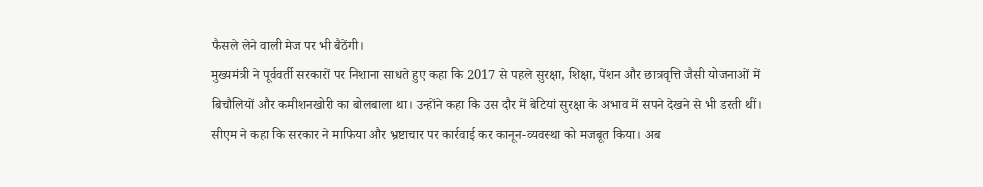फैसले लेने वाली मेज पर भी बैठेंगी।
मुख्यमंत्री ने पूर्ववर्ती सरकारों पर निशाना साधते हुए कहा कि 2017 से पहले सुरक्षा, शिक्षा, पेंशन और छात्रवृत्ति जैसी योजनाओं में बिचौलियों और कमीशनखोरी का बोलबाला था। उन्होंने कहा कि उस दौर में बेटियां सुरक्षा के अभाव में सपने देखने से भी डरती थीं। सीएम ने कहा कि सरकार ने माफिया और भ्रष्टाचार पर कार्रवाई कर कानून-व्यवस्था को मजबूत किया। अब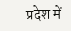प्रदेश में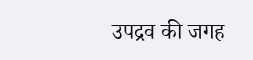उपद्रव की जगह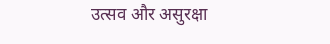उत्सव और असुरक्षा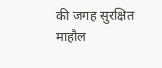की जगह सुरक्षित माहौल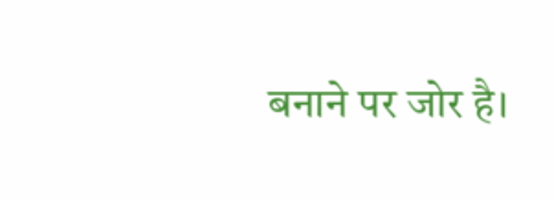बनाने पर जोर है।